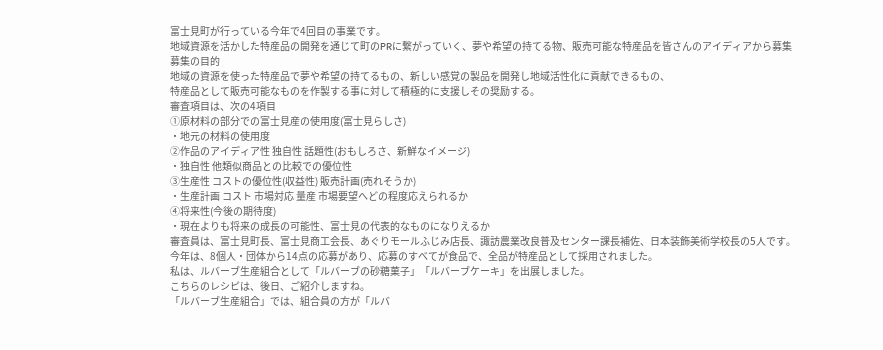富士見町が行っている今年で4回目の事業です。
地域資源を活かした特産品の開発を通じて町のPRに繋がっていく、夢や希望の持てる物、販売可能な特産品を皆さんのアイディアから募集
募集の目的
地域の資源を使った特産品で夢や希望の持てるもの、新しい感覚の製品を開発し地域活性化に貢献できるもの、
特産品として販売可能なものを作製する事に対して積極的に支援しその奨励する。
審査項目は、次の4項目
①原材料の部分での富士見産の使用度(富士見らしさ)
・地元の材料の使用度
②作品のアイディア性 独自性 話題性(おもしろさ、新鮮なイメージ)
・独自性 他類似商品との比較での優位性
③生産性 コストの優位性(収益性) 販売計画(売れそうか)
・生産計画 コスト 市場対応 量産 市場要望へどの程度応えられるか
④将来性(今後の期待度)
・現在よりも将来の成長の可能性、富士見の代表的なものになりえるか
審査員は、富士見町長、富士見商工会長、あぐりモールふじみ店長、諏訪農業改良普及センター課長補佐、日本装飾美術学校長の5人です。
今年は、8個人・団体から14点の応募があり、応募のすべてが食品で、全品が特産品として採用されました。
私は、ルバーブ生産組合として「ルバーブの砂糖菓子」「ルバーブケーキ」を出展しました。
こちらのレシピは、後日、ご紹介しますね。
「ルバーブ生産組合」では、組合員の方が「ルバ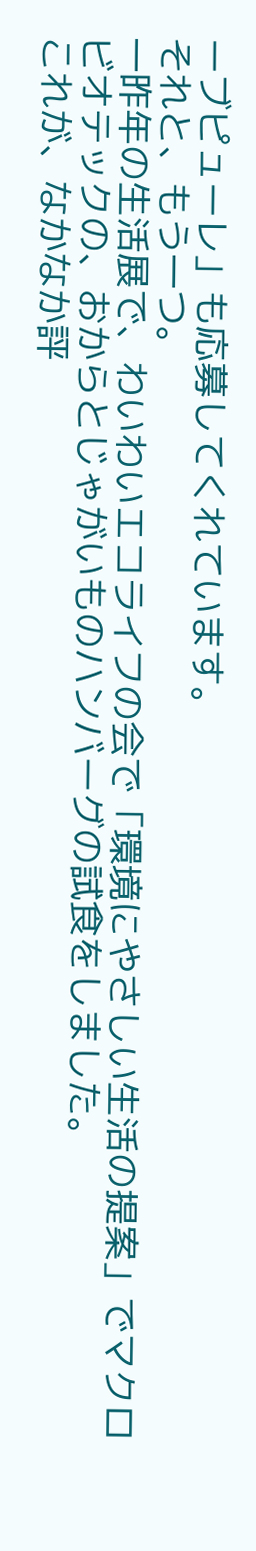ーブピューレ」も応募してくれています。
それと、もう一つ。
一昨年の生活展で、わいわいエコライフの会で「環境にやさしい生活の提案」でマクロビオテックの、おからとじゃがいものハンバーグの試食をしました。
これが、なかなか評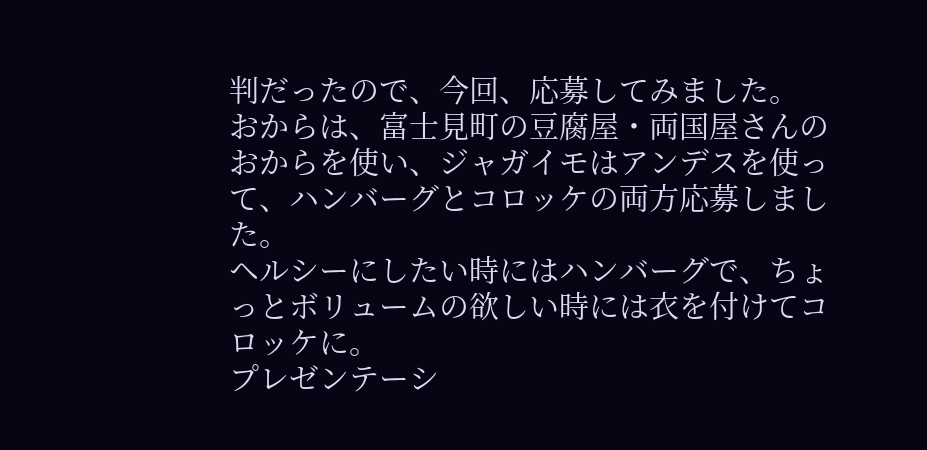判だったので、今回、応募してみました。
おからは、富士見町の豆腐屋・両国屋さんのおからを使い、ジャガイモはアンデスを使って、ハンバーグとコロッケの両方応募しました。
ヘルシーにしたい時にはハンバーグで、ちょっとボリュームの欲しい時には衣を付けてコロッケに。
プレゼンテーシ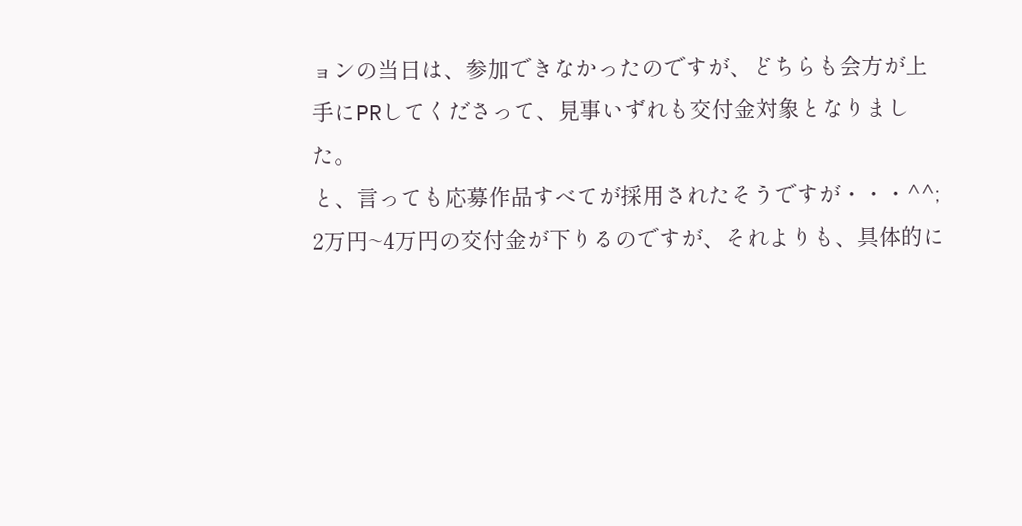ョンの当日は、参加できなかったのですが、どちらも会方が上手にPRしてくださって、見事いずれも交付金対象となりました。
と、言っても応募作品すべてが採用されたそうですが・・・^^;
2万円~4万円の交付金が下りるのですが、それよりも、具体的に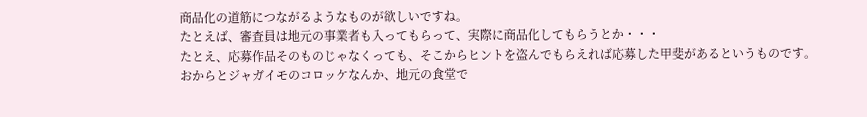商品化の道筋につながるようなものが欲しいですね。
たとえば、審査員は地元の事業者も入ってもらって、実際に商品化してもらうとか・・・
たとえ、応募作品そのものじゃなくっても、そこからヒントを盗んでもらえれば応募した甲斐があるというものです。
おからとジャガイモのコロッケなんか、地元の食堂で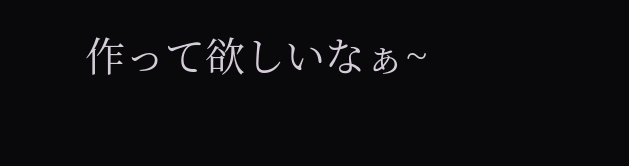作って欲しいなぁ~